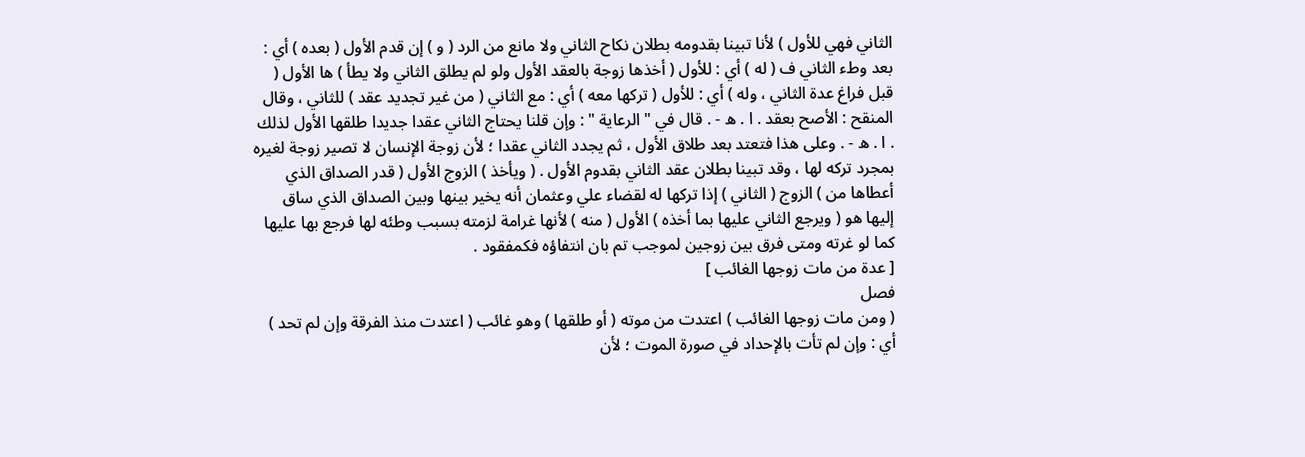الثاني فهي للأول ) لأنا تبينا بقدومه بطلان نكاح الثاني ولا مانع من الرد ( و ) إن قدم الأول ( بعده ) أي : بعد وطء الثاني ف ( له ) أي : للأول ( أخذها زوجة بالعقد الأول ولو لم يطلق الثاني ولا يطأ ) ها الأول ( قبل فراغ عدة الثاني ، وله ) أي : للأول ( تركها معه ) أي : مع الثاني ( من غير تجديد عقد ) للثاني ، وقال المنقح : الأصح بعقد . ا . ه - . قال في " الرعاية " : وإن قلنا يحتاج الثاني عقدا جديدا طلقها الأول لذلك . ا . ه - . وعلى هذا فتعتد بعد طلاق الأول ، ثم يجدد الثاني عقدا ؛ لأن زوجة الإنسان لا تصير زوجة لغيره بمجرد تركه لها ، وقد تبينا بطلان عقد الثاني بقدوم الأول . ( ويأخذ ) الزوج الأول ( قدر الصداق الذي أعطاها من ) الزوج ( الثاني ) إذا تركها له لقضاء علي وعثمان أنه يخير بينها وبين الصداق الذي ساق إليها هو ( ويرجع الثاني عليها بما أخذه ) الأول ( منه ) لأنها غرامة لزمته بسبب وطئه لها فرجع بها عليها كما لو غرته ومتى فرق بين زوجين لموجب تم بان انتفاؤه فكمفقود .
[ عدة من مات زوجها الغائب ]
فصل
( ومن مات زوجها الغائب ) اعتدت من موته ( أو طلقها ) وهو غائب ( اعتدت منذ الفرقة وإن لم تحد ) أي : وإن لم تأت بالإحداد في صورة الموت ؛ لأن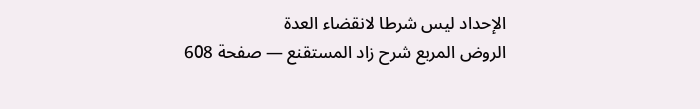الإحداد ليس شرطا لانقضاء العدة
الروض المربع شرح زاد المستقنع — صفحة 608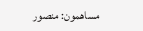مساهمون: منصور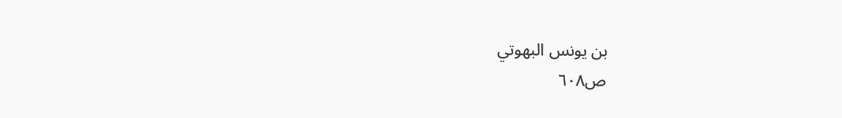بن يونس البهوتي
ص٦٠٨